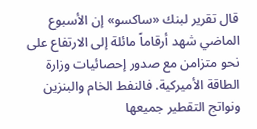قال تقرير لبنك «ساكسو» إن الأسبوع الماضي شهد أرقاماً مائلة إلى الارتفاع على نحو متزامن مع صدور إحصائيات وزارة الطاقة الأميركية. فالنفط الخام والبنزين ونواتج التقطير جميعها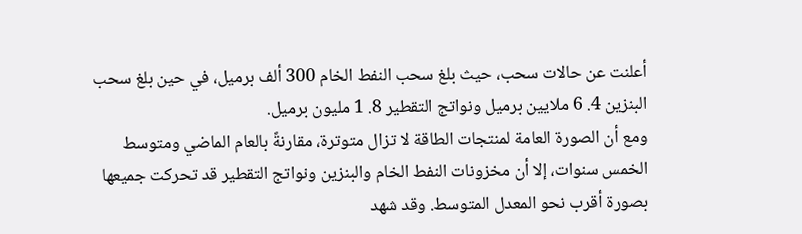أعلنت عن حالات سحب، حيث بلغ سحب النفط الخام 300 ألف برميل، في حين بلغ سحب البنزين 4. 6 ملايين برميل ونواتج التقطير 8. 1 مليون برميل.
ومع أن الصورة العامة لمنتجات الطاقة لا تزال متوترة، مقارنةً بالعام الماضي ومتوسط الخمس سنوات، إلا أن مخزونات النفط الخام والبنزين ونواتج التقطير قد تحركت جميعها بصورة أقرب نحو المعدل المتوسط. وقد شهد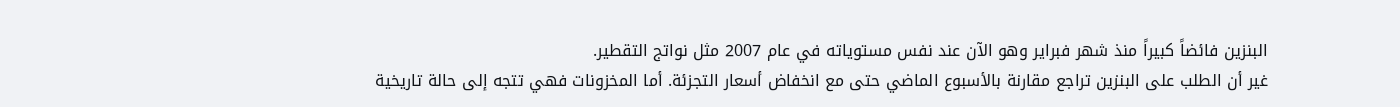البنزين فائضاً كبيراً منذ شهر فبراير وهو الآن عند نفس مستوياته في عام 2007 مثل نواتج التقطير.
غير أن الطلب على البنزين تراجع مقارنة بالأسبوع الماضي حتى مع انخفاض أسعار التجزئة. أما المخزونات فهي تتجه إلى حالة تاريخية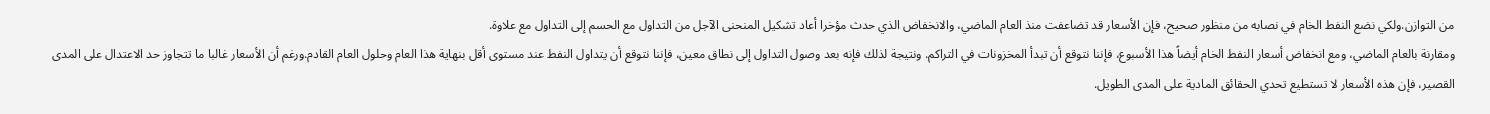من التوازن.ولكي نضع النفط الخام في نصابه من منظور صحيح، فإن الأسعار قد تضاعفت منذ العام الماضي، والانخفاض الذي حدث مؤخرا أعاد تشكيل المنحنى الآجل من التداول مع الحسم إلى التداول مع علاوة.
ومقارنة بالعام الماضي، ومع انخفاض أسعار النفط الخام أيضاً هذا الأسبوع، فإننا نتوقع أن تبدأ المخزونات في التراكم. ونتيجة لذلك فإنه بعد وصول التداول إلى نطاق معين، فإننا نتوقع أن يتداول النفط عند مستوى أقل بنهاية هذا العام وحلول العام القادم.ورغم أن الأسعار غالبا ما تتجاوز حد الاعتدال على المدى القصير، فإن هذه الأسعار لا تستطيع تحدي الحقائق المادية على المدى الطويل.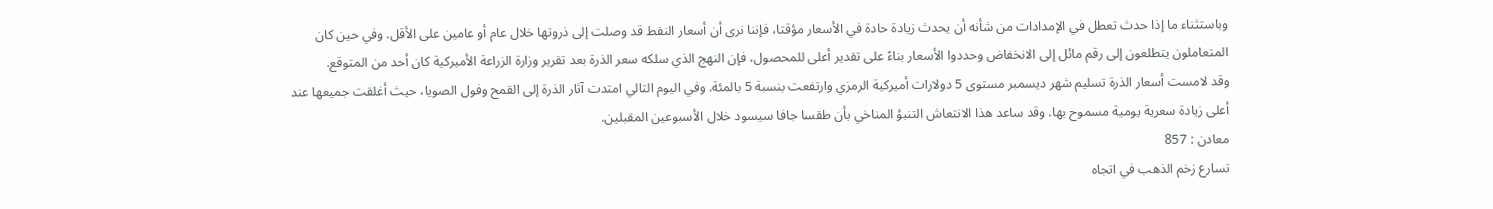وباستثناء ما إذا حدث تعطل في الإمدادات من شأنه أن يحدث زيادة حادة في الأسعار مؤقتا، فإننا نرى أن أسعار النفط قد وصلت إلى ذروتها خلال عام أو عامين على الأقل. وفي حين كان المتعاملون يتطلعون إلى رقم مائل إلى الانخفاض وحددوا الأسعار بناءً على تقدير أعلى للمحصول، فإن النهج الذي سلكه سعر الذرة بعد تقرير وزارة الزراعة الأميركية كان أحد من المتوقع.
وقد لامست أسعار الذرة تسليم شهر ديسمبر مستوى 5 دولارات أميركية الرمزي وارتفعت بنسبة 5 بالمئة. وفي اليوم التالي امتدت آثار الذرة إلى القمح وفول الصويا، حيث أغلقت جميعها عند أعلى زيادة سعرية يومية مسموح بها. وقد ساعد هذا الانتعاش التنبؤ المناخي بأن طقسا جافا سيسود خلال الأسبوعين المقبلين.
معادن : 857
تسارع زخم الذهب في اتجاه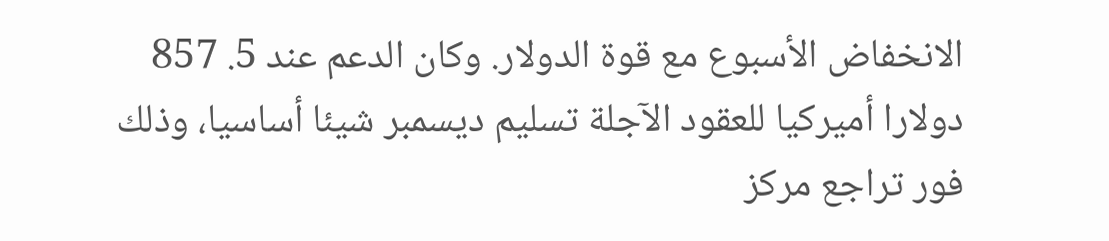الانخفاض الأسبوع مع قوة الدولار. وكان الدعم عند 5. 857 دولارا أميركيا للعقود الآجلة تسليم ديسمبر شيئا أساسيا، وذلك فور تراجع مركز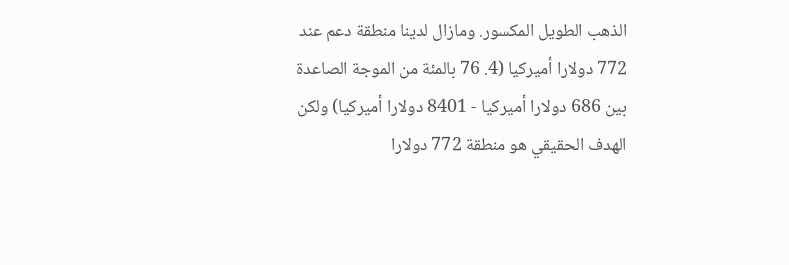الذهب الطويل المكسور. ومازال لدينا منطقة دعم عند 772 دولارا أميركيا (4. 76 بالمئة من الموجة الصاعدة بين 686 دولارا أميركيا - 8401 دولارا أميركيا) ولكن الهدف الحقيقي هو منطقة 772 دولارا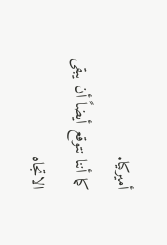أميركيا.
كما أننا نتوقع أيضاً أن يبقى الاتجاه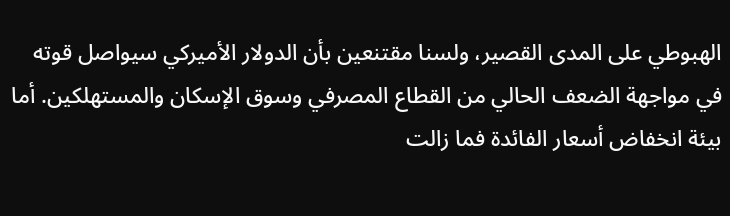الهبوطي على المدى القصير، ولسنا مقتنعين بأن الدولار الأميركي سيواصل قوته في مواجهة الضعف الحالي من القطاع المصرفي وسوق الإسكان والمستهلكين. أما بيئة انخفاض أسعار الفائدة فما زالت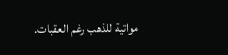مواتية للذهب رغم العقبات.